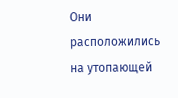Они расположились на утопающей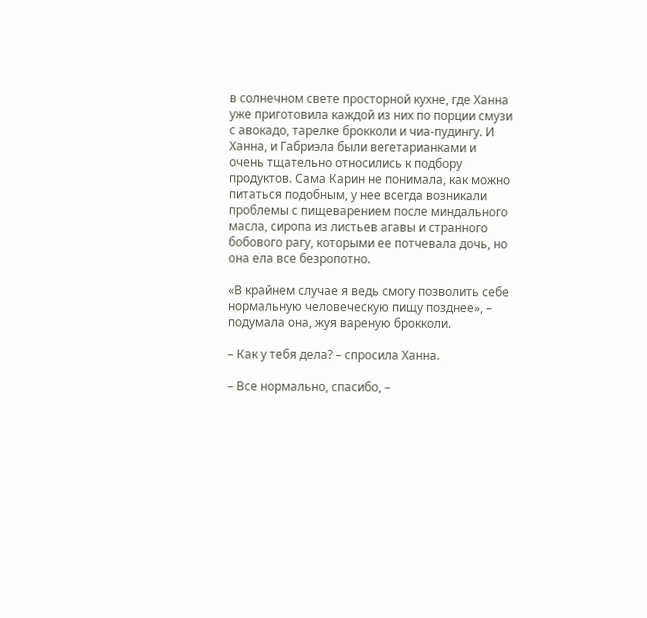в солнечном свете просторной кухне, где Ханна уже приготовила каждой из них по порции смузи с авокадо, тарелке брокколи и чиа-пудингу. И Ханна, и Габриэла были вегетарианками и очень тщательно относились к подбору продуктов. Сама Карин не понимала, как можно питаться подобным, у нее всегда возникали проблемы с пищеварением после миндального масла, сиропа из листьев агавы и странного бобового рагу, которыми ее потчевала дочь, но она ела все безропотно.

«В крайнем случае я ведь смогу позволить себе нормальную человеческую пищу позднее», – подумала она, жуя вареную брокколи.

– Как у тебя дела? – спросила Ханна.

– Все нормально, спасибо, –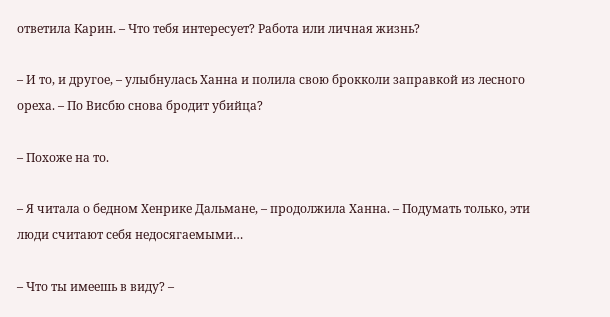ответила Карин. – Что тебя интересует? Работа или личная жизнь?

– И то, и другое, – улыбнулась Ханна и полила свою брокколи заправкой из лесного ореха. – По Висбю снова бродит убийца?

– Похоже на то.

– Я читала о бедном Хенрике Дальмане, – продолжила Ханна. – Подумать только, эти люди считают себя недосягаемыми…

– Что ты имеешь в виду? –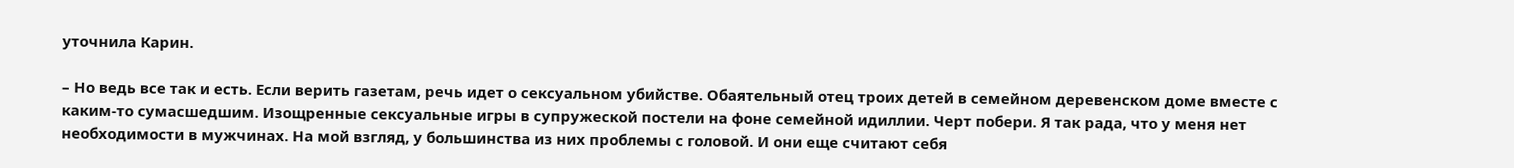уточнила Карин.

– Но ведь все так и есть. Если верить газетам, речь идет о сексуальном убийстве. Обаятельный отец троих детей в семейном деревенском доме вместе с каким-то сумасшедшим. Изощренные сексуальные игры в супружеской постели на фоне семейной идиллии. Черт побери. Я так рада, что у меня нет необходимости в мужчинах. На мой взгляд, у большинства из них проблемы с головой. И они еще считают себя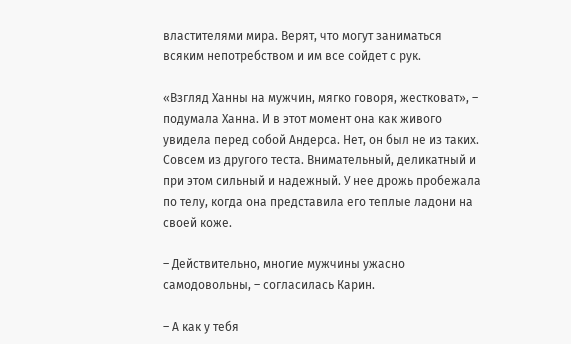властителями мира. Верят, что могут заниматься всяким непотребством и им все сойдет с рук.

«Взгляд Ханны на мужчин, мягко говоря, жестковат», – подумала Ханна. И в этот момент она как живого увидела перед собой Андерса. Нет, он был не из таких. Совсем из другого теста. Внимательный, деликатный и при этом сильный и надежный. У нее дрожь пробежала по телу, когда она представила его теплые ладони на своей коже.

– Действительно, многие мужчины ужасно самодовольны, – согласилась Карин.

– А как у тебя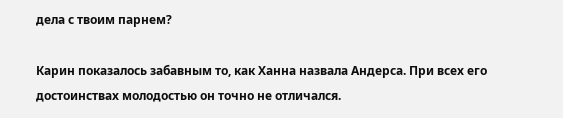дела с твоим парнем?

Карин показалось забавным то, как Ханна назвала Андерса. При всех его достоинствах молодостью он точно не отличался.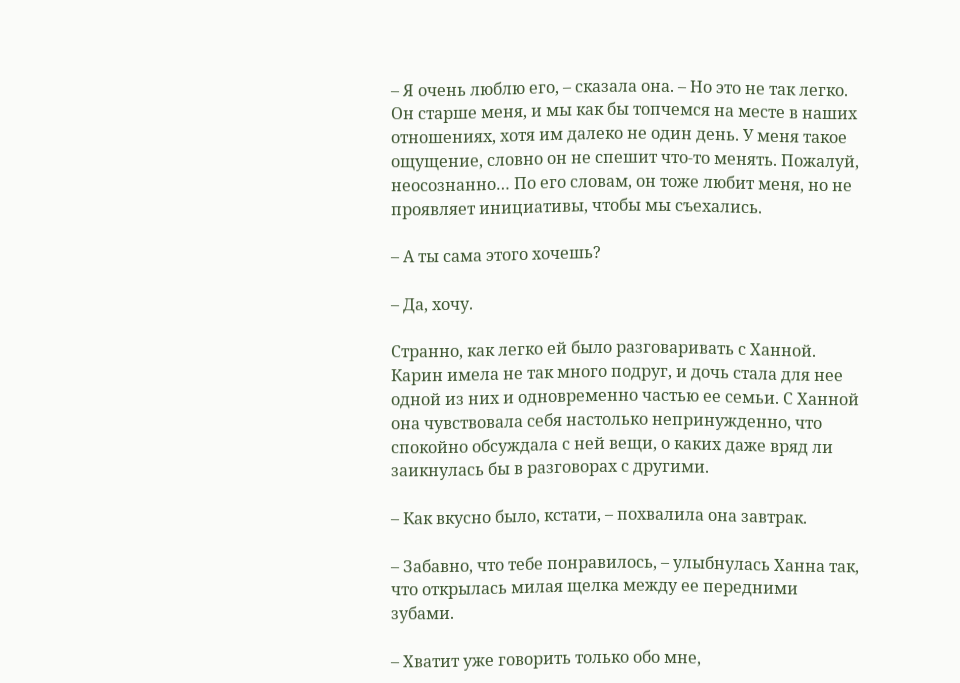– Я очень люблю его, – сказала она. – Но это не так легко. Он старше меня, и мы как бы топчемся на месте в наших отношениях, хотя им далеко не один день. У меня такое ощущение, словно он не спешит что-то менять. Пожалуй, неосознанно… По его словам, он тоже любит меня, но не проявляет инициативы, чтобы мы съехались.

– А ты сама этого хочешь?

– Да, хочу.

Странно, как легко ей было разговаривать с Ханной. Карин имела не так много подруг, и дочь стала для нее одной из них и одновременно частью ее семьи. С Ханной она чувствовала себя настолько непринужденно, что спокойно обсуждала с ней вещи, о каких даже вряд ли заикнулась бы в разговорах с другими.

– Как вкусно было, кстати, – похвалила она завтрак.

– Забавно, что тебе понравилось, – улыбнулась Ханна так, что открылась милая щелка между ее передними зубами.

– Хватит уже говорить только обо мне,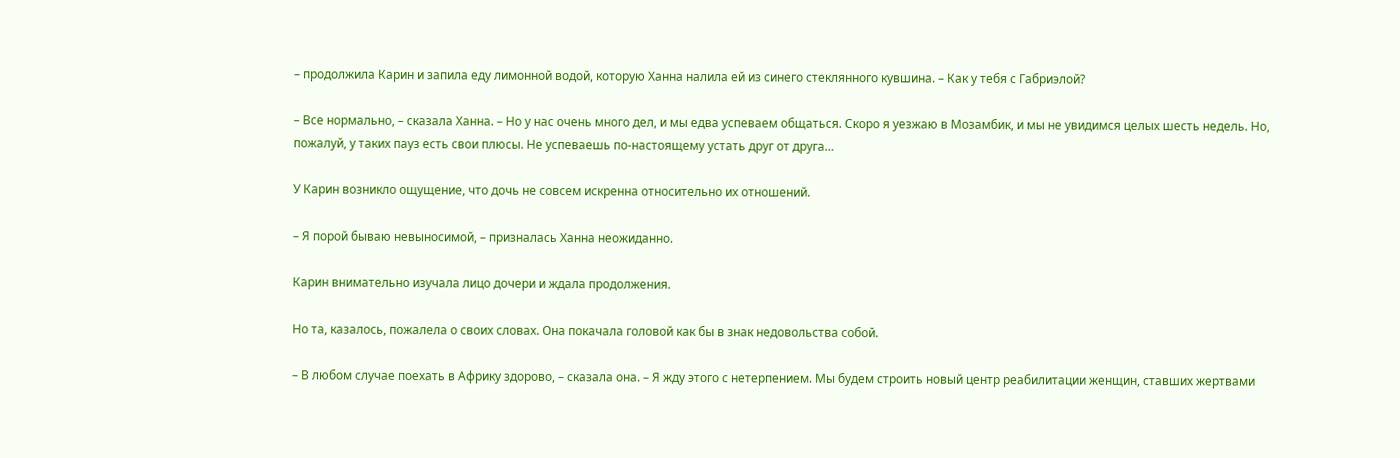– продолжила Карин и запила еду лимонной водой, которую Ханна налила ей из синего стеклянного кувшина. – Как у тебя с Габриэлой?

– Все нормально, – сказала Ханна. – Но у нас очень много дел, и мы едва успеваем общаться. Скоро я уезжаю в Мозамбик, и мы не увидимся целых шесть недель. Но, пожалуй, у таких пауз есть свои плюсы. Не успеваешь по-настоящему устать друг от друга…

У Карин возникло ощущение, что дочь не совсем искренна относительно их отношений.

– Я порой бываю невыносимой, – призналась Ханна неожиданно.

Карин внимательно изучала лицо дочери и ждала продолжения.

Но та, казалось, пожалела о своих словах. Она покачала головой как бы в знак недовольства собой.

– В любом случае поехать в Африку здорово, – сказала она. – Я жду этого с нетерпением. Мы будем строить новый центр реабилитации женщин, ставших жертвами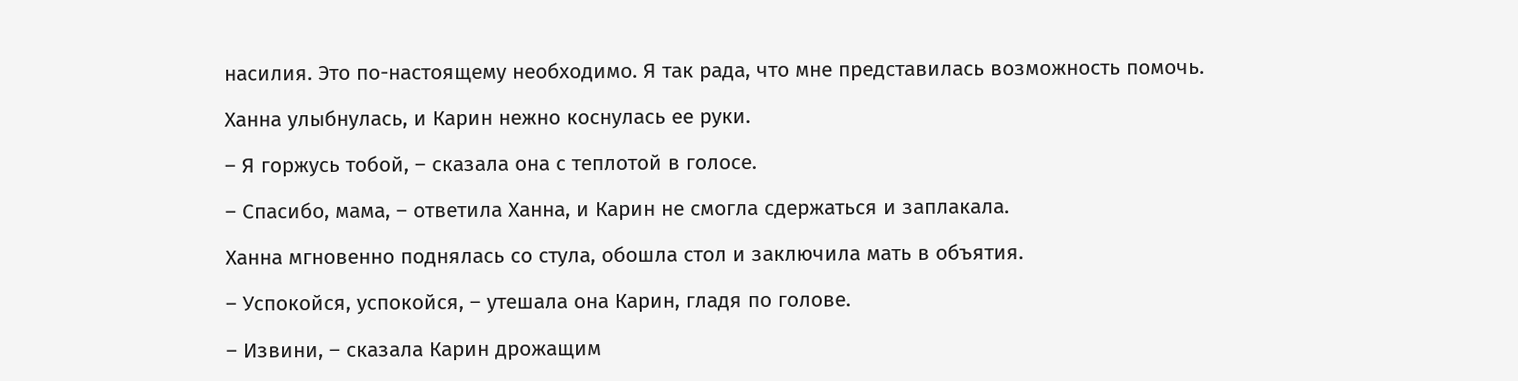насилия. Это по-настоящему необходимо. Я так рада, что мне представилась возможность помочь.

Ханна улыбнулась, и Карин нежно коснулась ее руки.

– Я горжусь тобой, – сказала она с теплотой в голосе.

– Спасибо, мама, – ответила Ханна, и Карин не смогла сдержаться и заплакала.

Ханна мгновенно поднялась со стула, обошла стол и заключила мать в объятия.

– Успокойся, успокойся, – утешала она Карин, гладя по голове.

– Извини, – сказала Карин дрожащим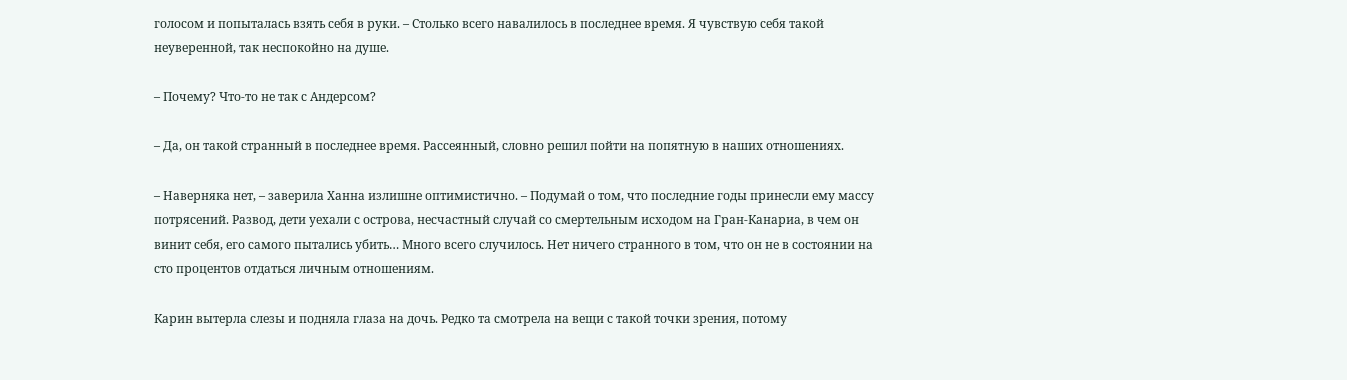голосом и попыталась взять себя в руки. – Столько всего навалилось в последнее время. Я чувствую себя такой неуверенной, так неспокойно на душе.

– Почему? Что-то не так с Андерсом?

– Да, он такой странный в последнее время. Рассеянный, словно решил пойти на попятную в наших отношениях.

– Наверняка нет, – заверила Ханна излишне оптимистично. – Подумай о том, что последние годы принесли ему массу потрясений. Развод, дети уехали с острова, несчастный случай со смертельным исходом на Гран-Канариа, в чем он винит себя, его самого пытались убить… Много всего случилось. Нет ничего странного в том, что он не в состоянии на сто процентов отдаться личным отношениям.

Карин вытерла слезы и подняла глаза на дочь. Редко та смотрела на вещи с такой точки зрения, потому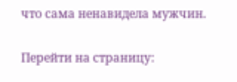что сама ненавидела мужчин.

Перейти на страницу: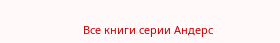Все книги серии Андерс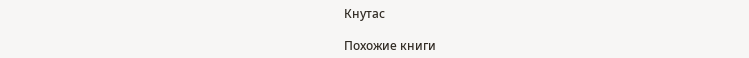Кнутас

Похожие книги